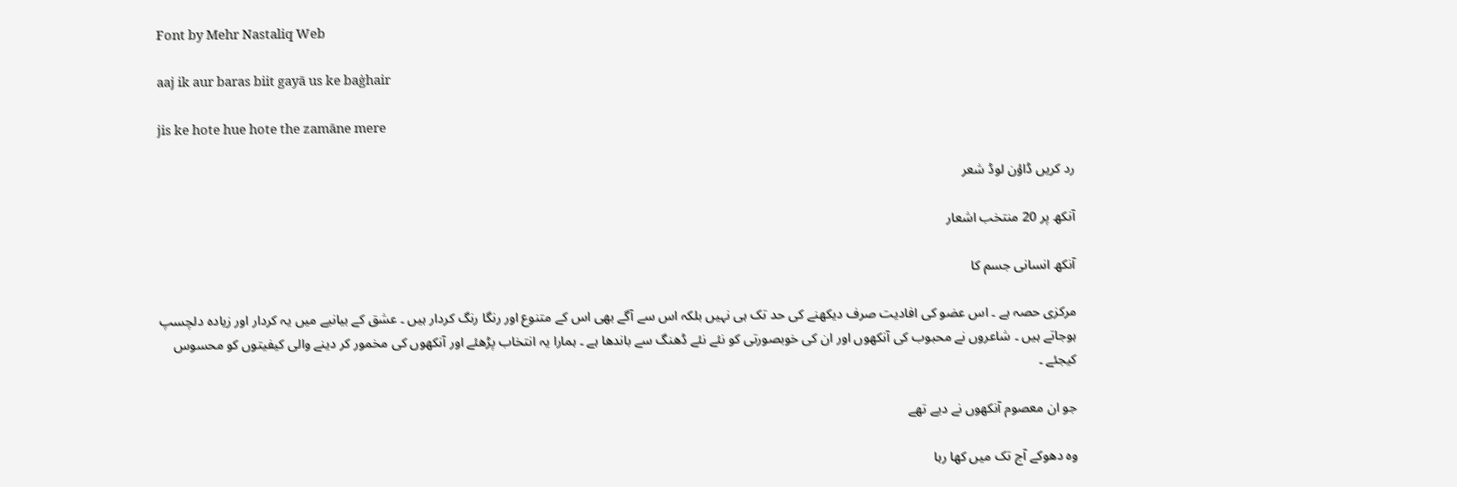Font by Mehr Nastaliq Web

aaj ik aur baras biit gayā us ke baġhair

jis ke hote hue hote the zamāne mere

رد کریں ڈاؤن لوڈ شعر

آنکھ پر 20 منتخب اشعار

آنکھ انسانی جسم کا

مرکزی حصہ ہے ۔ اس عضو کی افادیت صرف دیکھنے کی حد تک ہی نہیں بلکہ اس سے آگے بھی اس کے متنوع اور رنگا رنگ کردار ہیں ۔ عشق کے بیانیے میں یہ کردار اور زیادہ دلچسپ ہوجاتے ہیں ۔ شاعروں نے محبوب کی آنکھوں اور ان کی خوبصورتی کو نئے نئے ڈھنگ سے باندھا ہے ۔ ہمارا یہ انتخاب پڑھئے اور آنکھوں کی مخمور کر دینے والی کیفیتوں کو محسوس کیجئے ۔

جو ان معصوم آنکھوں نے دیے تھے

وہ دھوکے آج تک میں کھا رہا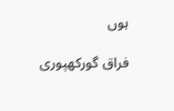ہوں

فراق گورکھپوری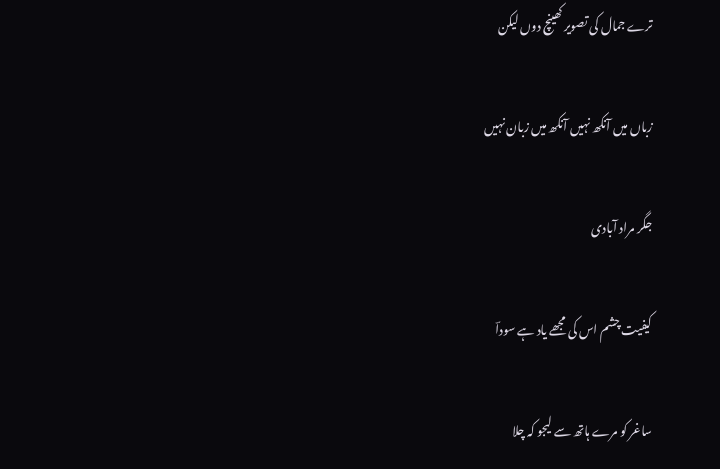ترے جمال کی تصویر کھینچ دوں لیکن

زباں میں آنکھ نہیں آنکھ میں زبان نہیں

جگر مراد آبادی

کیفیت چشم اس کی مجھے یاد ہے سوداؔ

ساغر کو مرے ہاتھ سے لیجو کہ چلا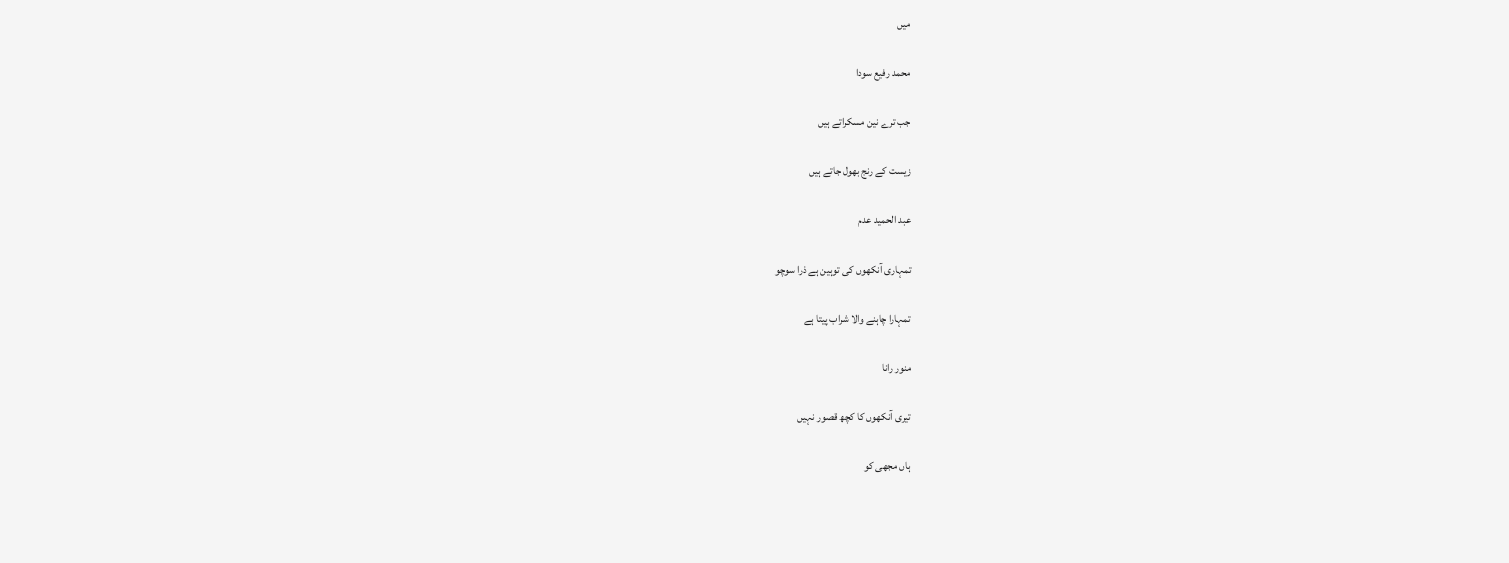میں

محمد رفیع سودا

جب ترے نین مسکراتے ہیں

زیست کے رنج بھول جاتے ہیں

عبد الحمید عدم

تمہاری آنکھوں کی توہین ہے ذرا سوچو

تمہارا چاہنے والا شراب پیتا ہے

منور رانا

تیری آنکھوں کا کچھ قصور نہیں

ہاں مجھی کو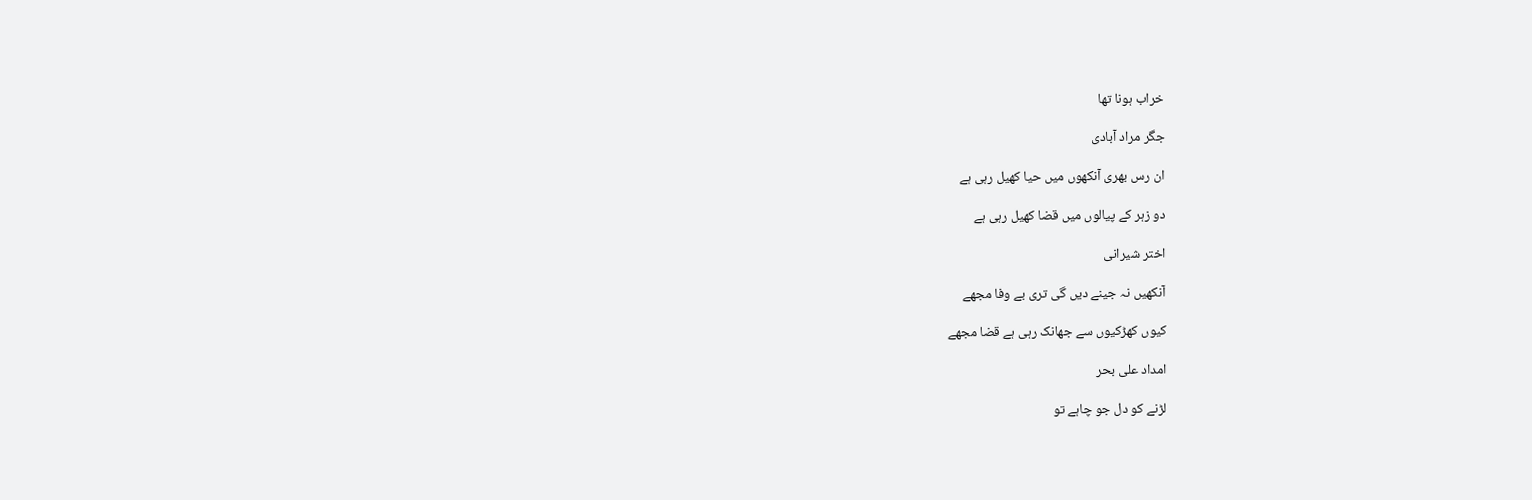خراب ہونا تھا

جگر مراد آبادی

ان رس بھری آنکھوں میں حیا کھیل رہی ہے

دو زہر کے پیالوں میں قضا کھیل رہی ہے

اختر شیرانی

آنکھیں نہ جینے دیں گی تری بے وفا مجھے

کیوں کھڑکیوں سے جھانک رہی ہے قضا مجھے

امداد علی بحر

لڑنے کو دل جو چاہے تو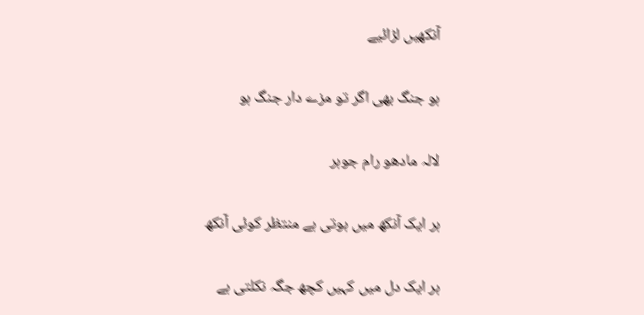آنکھیں لڑائیے

ہو جنگ بھی اگر تو مزے دار جنگ ہو

لالہ مادھو رام جوہر

ہر ایک آنکھ میں ہوتی ہے منتظر کوئی آنکھ

ہر ایک دل میں کہیں کچھ جگہ نکلتی ہے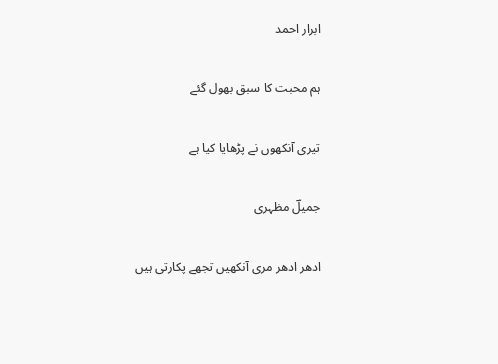ابرار احمد

ہم محبت کا سبق بھول گئے

تیری آنکھوں نے پڑھایا کیا ہے

جمیلؔ مظہری

ادھر ادھر مری آنکھیں تجھے پکارتی ہیں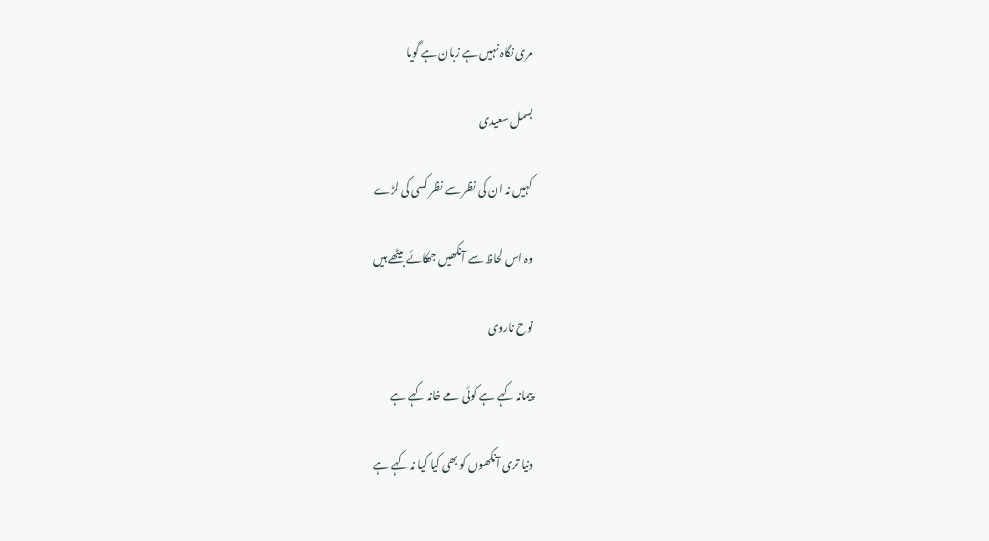مری نگاہ نہیں ہے زبان ہے گویا

بسمل سعیدی

کہیں نہ ان کی نظر سے نظر کسی کی لڑے

وہ اس لحاظ سے آنکھیں جھکائے بیٹھے ہیں

نوح ناروی

پیمانہ کہے ہے کوئی مے خانہ کہے ہے

دنیا تری آنکھوں کو بھی کیا کیا نہ کہے ہے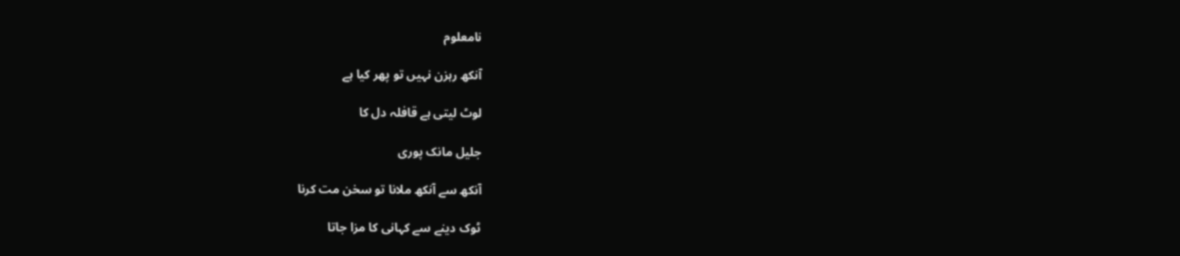نامعلوم

آنکھ رہزن نہیں تو پھر کیا ہے

لوٹ لیتی ہے قافلہ دل کا

جلیل مانک پوری

آنکھ سے آنکھ ملانا تو سخن مت کرنا

ٹوک دینے سے کہانی کا مزا جاتا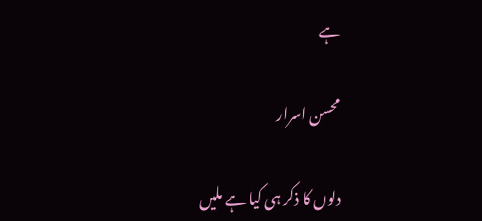ہے

محسن اسرار

دلوں کا ذکر ہی کیا ہے ملیں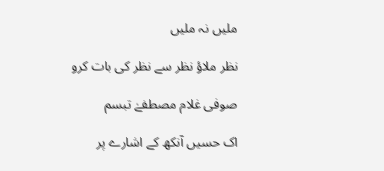ملیں نہ ملیں

نظر ملاؤ نظر سے نظر کی بات کرو

صوفی غلام مصطفےٰ تبسم

اک حسیں آنکھ کے اشارے پر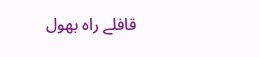قافلے راہ بھول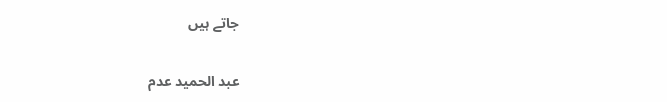جاتے ہیں

عبد الحمید عدم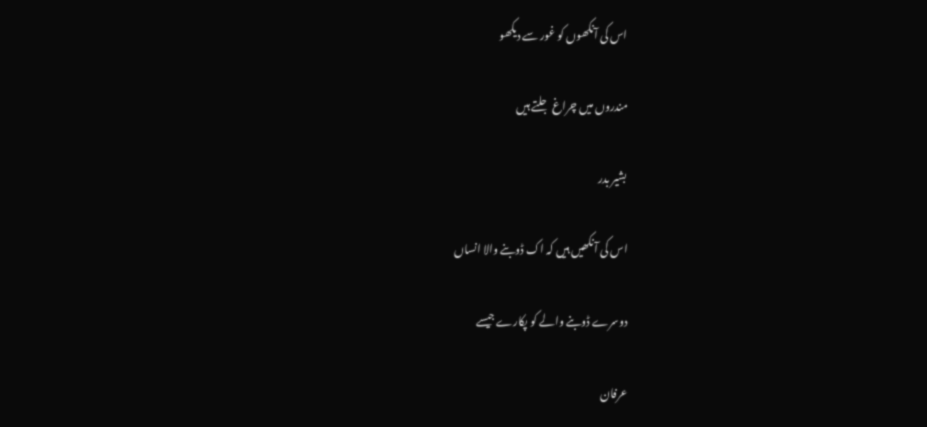اس کی آنکھوں کو غور سے دیکھو

مندروں میں چراغ جلتے ہیں

بشیر بدر

اس کی آنکھیں ہیں کہ اک ڈوبنے والا انساں

دوسرے ڈوبنے والے کو پکارے جیسے

عرفان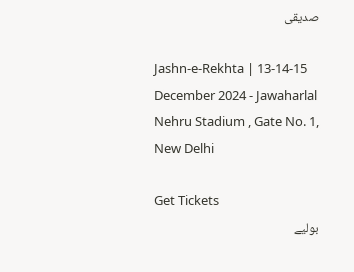صدیقی

Jashn-e-Rekhta | 13-14-15 December 2024 - Jawaharlal Nehru Stadium , Gate No. 1, New Delhi

Get Tickets
بولیے